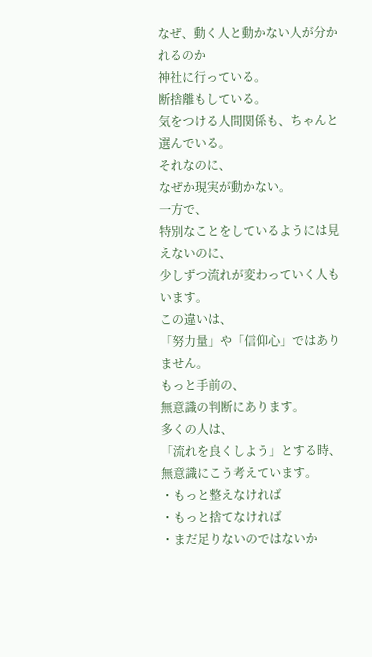なぜ、動く人と動かない人が分かれるのか
神社に行っている。
断捨離もしている。
気をつける人間関係も、ちゃんと選んでいる。
それなのに、
なぜか現実が動かない。
一方で、
特別なことをしているようには見えないのに、
少しずつ流れが変わっていく人もいます。
この違いは、
「努力量」や「信仰心」ではありません。
もっと手前の、
無意識の判断にあります。
多くの人は、
「流れを良くしよう」とする時、
無意識にこう考えています。
・もっと整えなければ
・もっと捨てなければ
・まだ足りないのではないか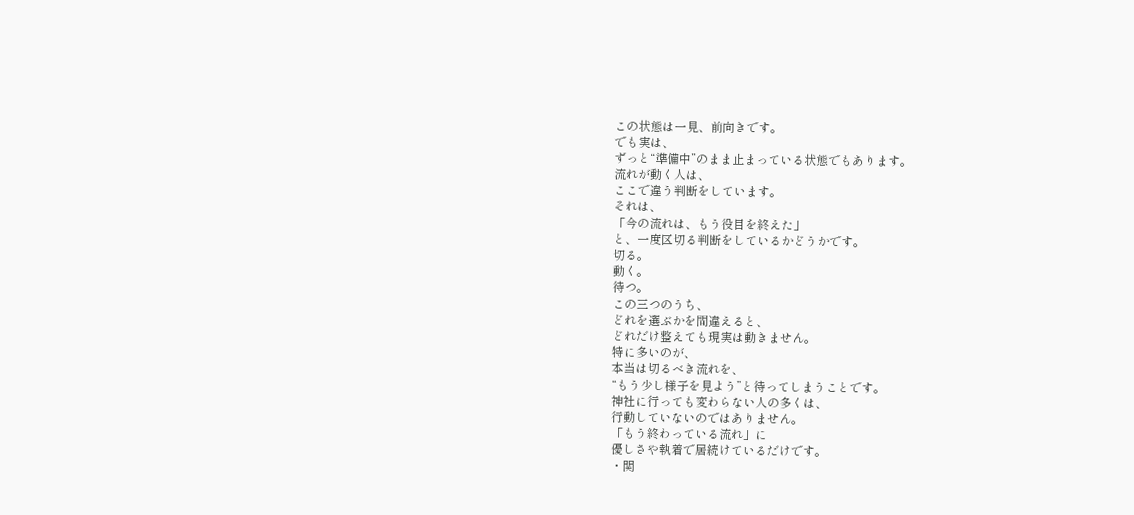この状態は一見、前向きです。
でも実は、
ずっと“準備中”のまま止まっている状態でもあります。
流れが動く人は、
ここで違う判断をしています。
それは、
「今の流れは、もう役目を終えた」
と、一度区切る判断をしているかどうかです。
切る。
動く。
待つ。
この三つのうち、
どれを選ぶかを間違えると、
どれだけ整えても現実は動きません。
特に多いのが、
本当は切るべき流れを、
“もう少し様子を見よう”と待ってしまうことです。
神社に行っても変わらない人の多くは、
行動していないのではありません。
「もう終わっている流れ」に
優しさや執着で居続けているだけです。
・関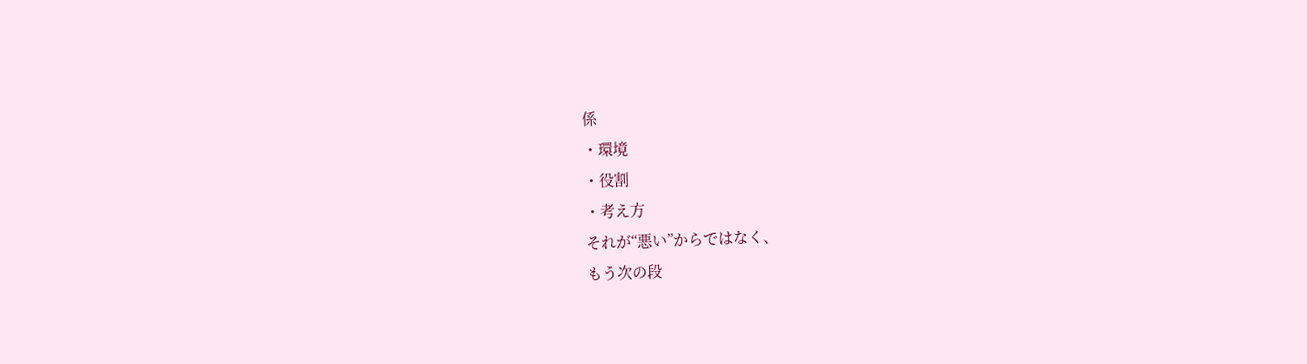係
・環境
・役割
・考え方
それが“悪い”からではなく、
もう次の段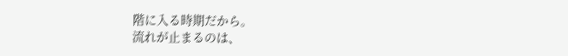階に入る時期だから。
流れが止まるのは、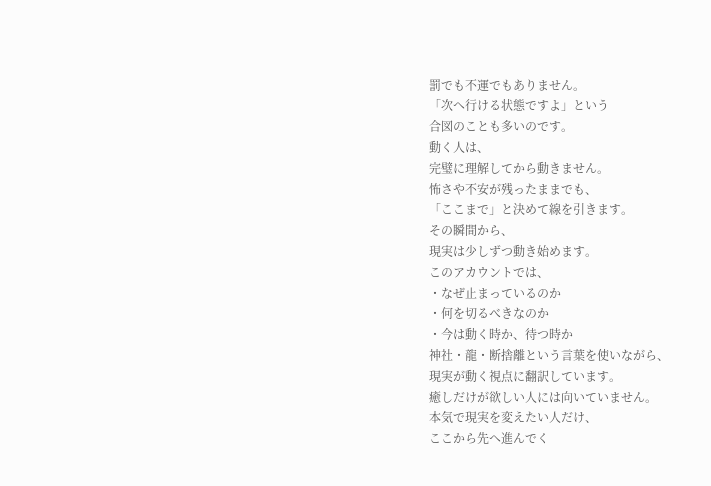罰でも不運でもありません。
「次へ行ける状態ですよ」という
合図のことも多いのです。
動く人は、
完璧に理解してから動きません。
怖さや不安が残ったままでも、
「ここまで」と決めて線を引きます。
その瞬間から、
現実は少しずつ動き始めます。
このアカウントでは、
・なぜ止まっているのか
・何を切るべきなのか
・今は動く時か、待つ時か
神社・龍・断捨離という言葉を使いながら、
現実が動く視点に翻訳しています。
癒しだけが欲しい人には向いていません。
本気で現実を変えたい人だけ、
ここから先へ進んでく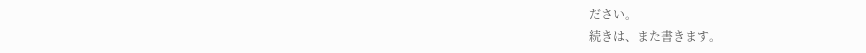ださい。
続きは、また書きます。